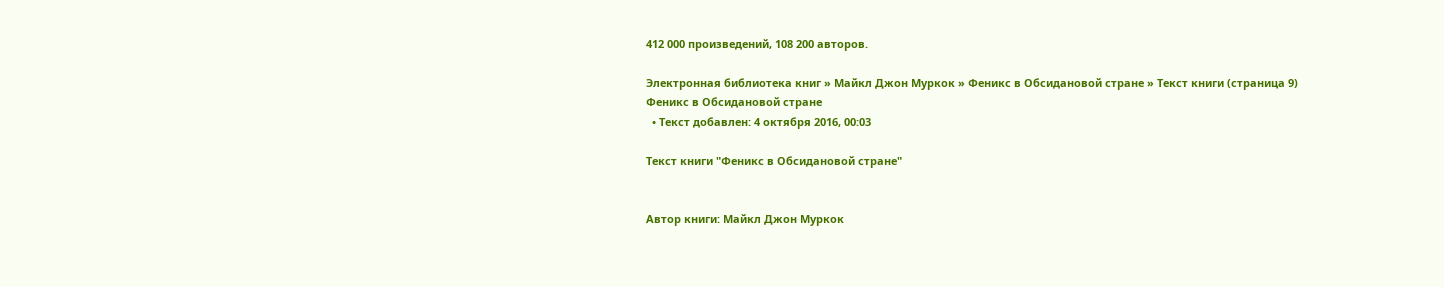412 000 произведений, 108 200 авторов.

Электронная библиотека книг » Майкл Джон Муркок » Феникс в Обсидановой стране » Текст книги (страница 9)
Феникс в Обсидановой стране
  • Текст добавлен: 4 октября 2016, 00:03

Текст книги "Феникс в Обсидановой стране"


Автор книги: Майкл Джон Муркок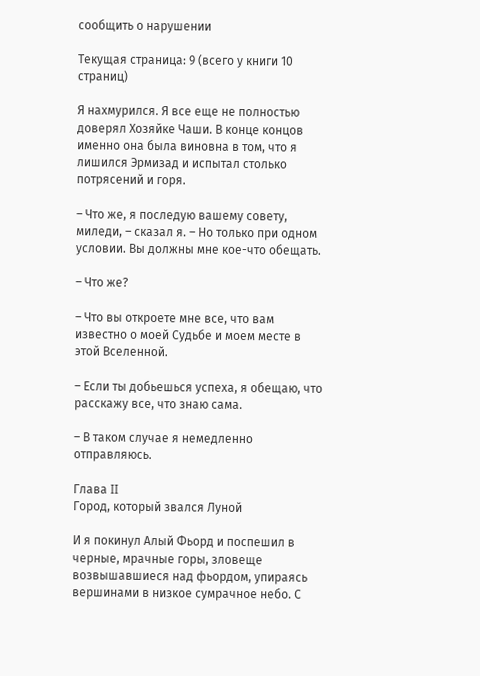сообщить о нарушении

Текущая страница: 9 (всего у книги 10 страниц)

Я нахмурился. Я все еще не полностью доверял Хозяйке Чаши. В конце концов именно она была виновна в том, что я лишился Эрмизад и испытал столько потрясений и горя.

– Что же, я последую вашему совету, миледи, – сказал я. – Но только при одном условии. Вы должны мне кое-что обещать.

– Что же?

– Что вы откроете мне все, что вам известно о моей Судьбе и моем месте в этой Вселенной.

– Если ты добьешься успеха, я обещаю, что расскажу все, что знаю сама.

– В таком случае я немедленно отправляюсь.

Глава II
Город, который звался Луной

И я покинул Алый Фьорд и поспешил в черные, мрачные горы, зловеще возвышавшиеся над фьордом, упираясь вершинами в низкое сумрачное небо. С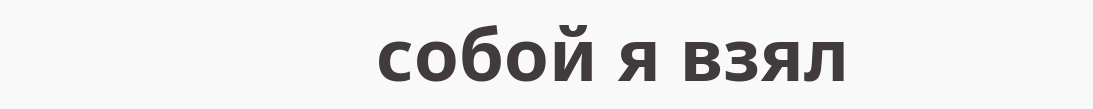собой я взял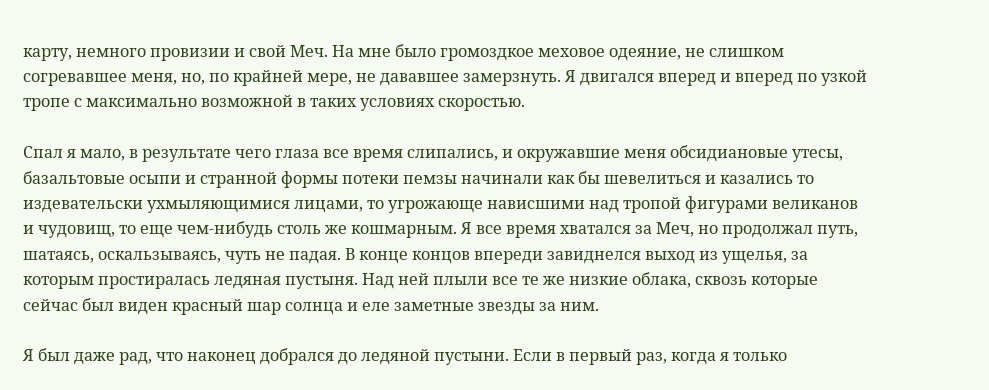карту, немного провизии и свой Меч. На мне было громоздкое меховое одеяние, не слишком согревавшее меня, но, по крайней мере, не дававшее замерзнуть. Я двигался вперед и вперед по узкой тропе с максимально возможной в таких условиях скоростью.

Спал я мало, в результате чего глаза все время слипались, и окружавшие меня обсидиановые утесы, базальтовые осыпи и странной формы потеки пемзы начинали как бы шевелиться и казались то издевательски ухмыляющимися лицами, то угрожающе нависшими над тропой фигурами великанов и чудовищ, то еще чем-нибудь столь же кошмарным. Я все время хватался за Меч, но продолжал путь, шатаясь, оскальзываясь, чуть не падая. В конце концов впереди завиднелся выход из ущелья, за которым простиралась ледяная пустыня. Над ней плыли все те же низкие облака, сквозь которые сейчас был виден красный шар солнца и еле заметные звезды за ним.

Я был даже рад, что наконец добрался до ледяной пустыни. Если в первый раз, когда я только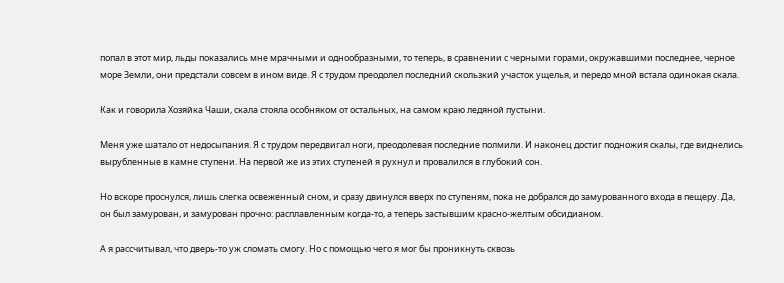попал в этот мир, льды показались мне мрачными и однообразными, то теперь, в сравнении с черными горами, окружавшими последнее, черное море Земли, они предстали совсем в ином виде. Я с трудом преодолел последний скользкий участок ущелья, и передо мной встала одинокая скала.

Как и говорила Хозяйка Чаши, скала стояла особняком от остальных, на самом краю ледяной пустыни.

Меня уже шатало от недосыпания. Я с трудом передвигал ноги, преодолевая последние полмили. И наконец достиг подножия скалы, где виднелись вырубленные в камне ступени. На первой же из этих ступеней я рухнул и провалился в глубокий сон.

Но вскоре проснулся, лишь слегка освеженный сном, и сразу двинулся вверх по ступеням, пока не добрался до замурованного входа в пещеру. Да, он был замурован, и замурован прочно: расплавленным когда-то, а теперь застывшим красно-желтым обсидианом.

А я рассчитывал, что дверь-то уж сломать смогу. Но с помощью чего я мог бы проникнуть сквозь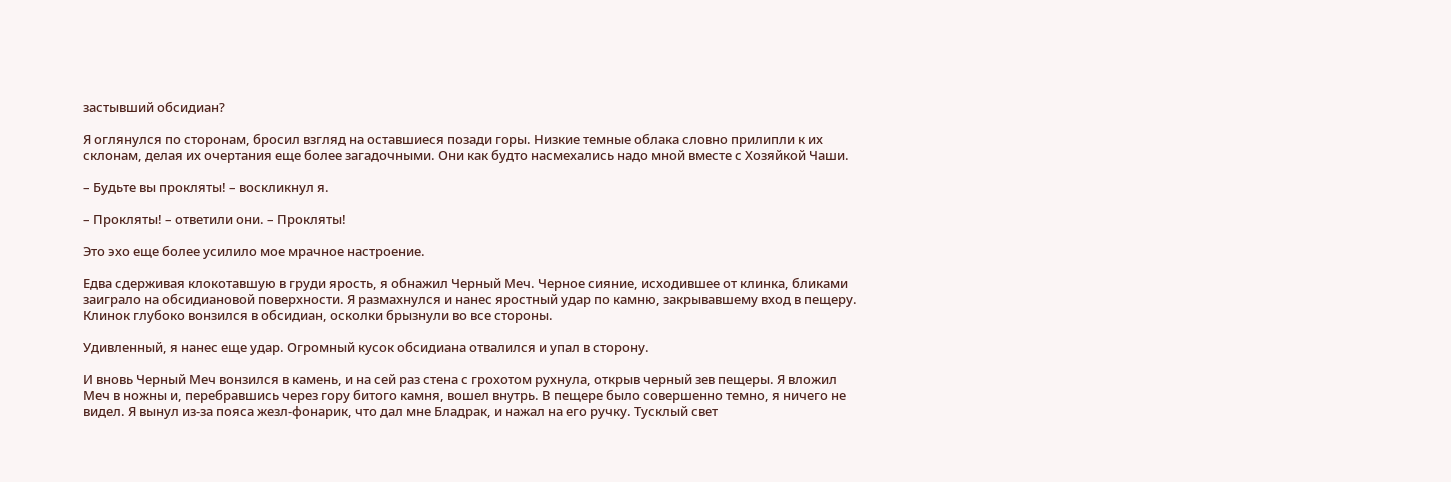застывший обсидиан?

Я оглянулся по сторонам, бросил взгляд на оставшиеся позади горы. Низкие темные облака словно прилипли к их склонам, делая их очертания еще более загадочными. Они как будто насмехались надо мной вместе с Хозяйкой Чаши.

– Будьте вы прокляты! – воскликнул я.

– Прокляты! – ответили они. – Прокляты!

Это эхо еще более усилило мое мрачное настроение.

Едва сдерживая клокотавшую в груди ярость, я обнажил Черный Меч. Черное сияние, исходившее от клинка, бликами заиграло на обсидиановой поверхности. Я размахнулся и нанес яростный удар по камню, закрывавшему вход в пещеру. Клинок глубоко вонзился в обсидиан, осколки брызнули во все стороны.

Удивленный, я нанес еще удар. Огромный кусок обсидиана отвалился и упал в сторону.

И вновь Черный Меч вонзился в камень, и на сей раз стена с грохотом рухнула, открыв черный зев пещеры. Я вложил Меч в ножны и, перебравшись через гору битого камня, вошел внутрь. В пещере было совершенно темно, я ничего не видел. Я вынул из-за пояса жезл-фонарик, что дал мне Бладрак, и нажал на его ручку. Тусклый свет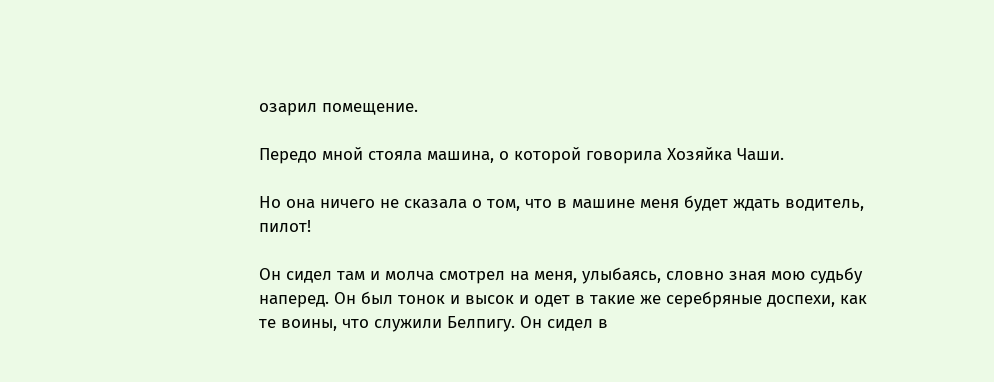озарил помещение.

Передо мной стояла машина, о которой говорила Хозяйка Чаши.

Но она ничего не сказала о том, что в машине меня будет ждать водитель, пилот!

Он сидел там и молча смотрел на меня, улыбаясь, словно зная мою судьбу наперед. Он был тонок и высок и одет в такие же серебряные доспехи, как те воины, что служили Белпигу. Он сидел в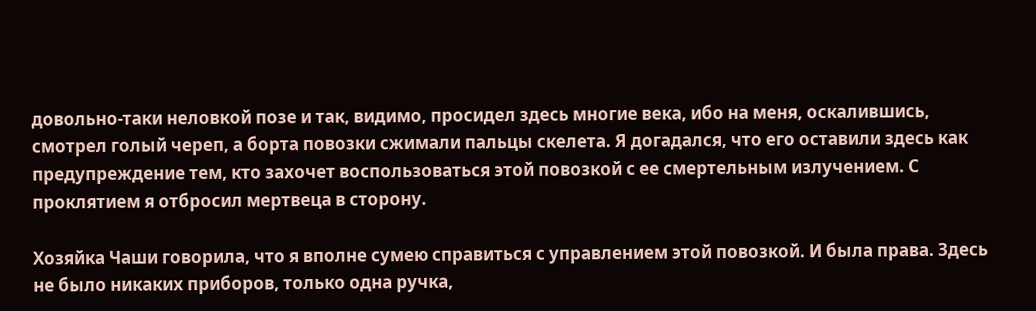довольно-таки неловкой позе и так, видимо, просидел здесь многие века, ибо на меня, оскалившись, смотрел голый череп, а борта повозки сжимали пальцы скелета. Я догадался, что его оставили здесь как предупреждение тем, кто захочет воспользоваться этой повозкой с ее смертельным излучением. С проклятием я отбросил мертвеца в сторону.

Хозяйка Чаши говорила, что я вполне сумею справиться с управлением этой повозкой. И была права. Здесь не было никаких приборов, только одна ручка,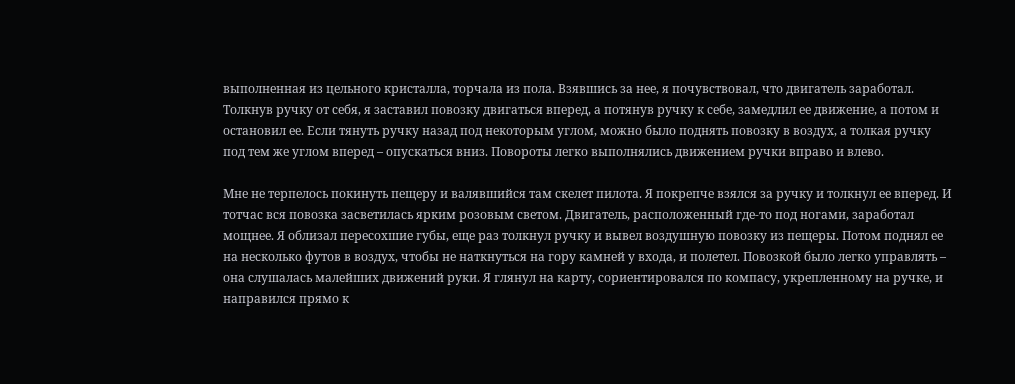выполненная из цельного кристалла, торчала из пола. Взявшись за нее, я почувствовал, что двигатель заработал. Толкнув ручку от себя, я заставил повозку двигаться вперед, а потянув ручку к себе, замедлил ее движение, а потом и остановил ее. Если тянуть ручку назад под некоторым углом, можно было поднять повозку в воздух, а толкая ручку под тем же углом вперед – опускаться вниз. Повороты легко выполнялись движением ручки вправо и влево.

Мне не терпелось покинуть пещеру и валявшийся там скелет пилота. Я покрепче взялся за ручку и толкнул ее вперед. И тотчас вся повозка засветилась ярким розовым светом. Двигатель, расположенный где-то под ногами, заработал мощнее. Я облизал пересохшие губы, еще раз толкнул ручку и вывел воздушную повозку из пещеры. Потом поднял ее на несколько футов в воздух, чтобы не наткнуться на гору камней у входа, и полетел. Повозкой было легко управлять – она слушалась малейших движений руки. Я глянул на карту, сориентировался по компасу, укрепленному на ручке, и направился прямо к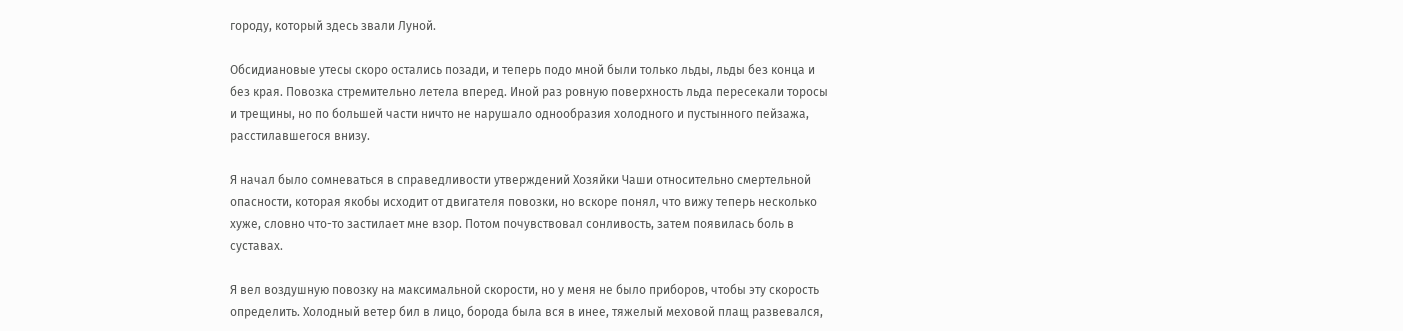городу, который здесь звали Луной.

Обсидиановые утесы скоро остались позади, и теперь подо мной были только льды, льды без конца и без края. Повозка стремительно летела вперед. Иной раз ровную поверхность льда пересекали торосы и трещины, но по большей части ничто не нарушало однообразия холодного и пустынного пейзажа, расстилавшегося внизу.

Я начал было сомневаться в справедливости утверждений Хозяйки Чаши относительно смертельной опасности, которая якобы исходит от двигателя повозки, но вскоре понял, что вижу теперь несколько хуже, словно что-то застилает мне взор. Потом почувствовал сонливость, затем появилась боль в суставах.

Я вел воздушную повозку на максимальной скорости, но у меня не было приборов, чтобы эту скорость определить. Холодный ветер бил в лицо, борода была вся в инее, тяжелый меховой плащ развевался,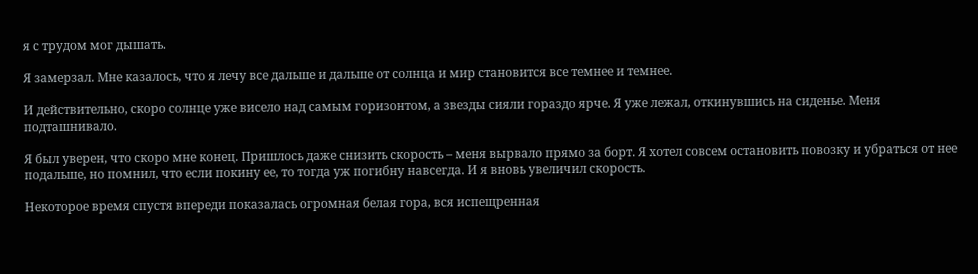я с трудом мог дышать.

Я замерзал. Мне казалось, что я лечу все дальше и дальше от солнца и мир становится все темнее и темнее.

И действительно, скоро солнце уже висело над самым горизонтом, а звезды сияли гораздо ярче. Я уже лежал, откинувшись на сиденье. Меня подташнивало.

Я был уверен, что скоро мне конец. Пришлось даже снизить скорость – меня вырвало прямо за борт. Я хотел совсем остановить повозку и убраться от нее подальше, но помнил, что если покину ее, то тогда уж погибну навсегда. И я вновь увеличил скорость.

Некоторое время спустя впереди показалась огромная белая гора, вся испещренная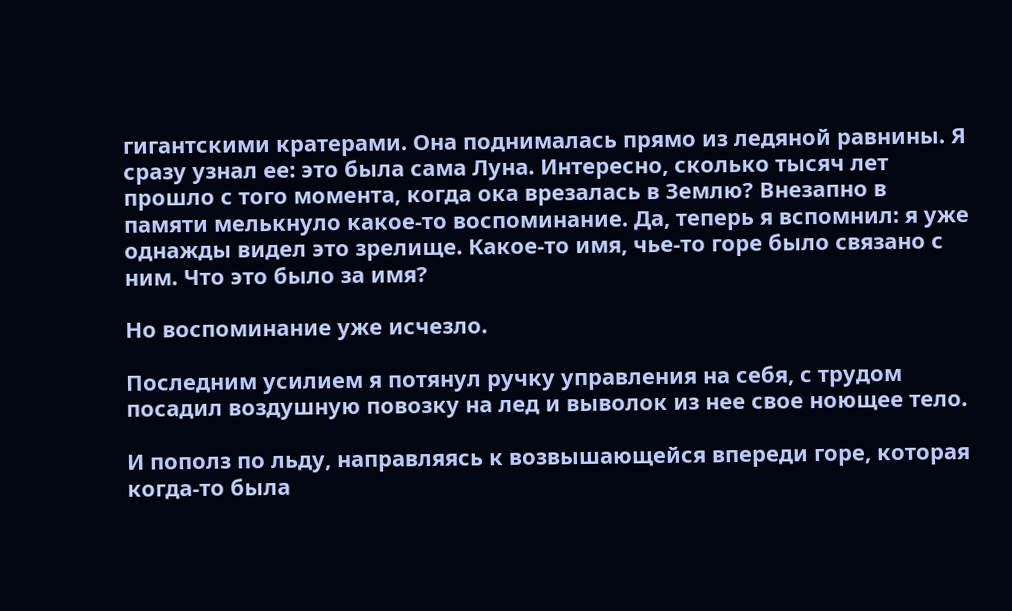гигантскими кратерами. Она поднималась прямо из ледяной равнины. Я сразу узнал ее: это была сама Луна. Интересно, сколько тысяч лет прошло с того момента, когда ока врезалась в Землю? Внезапно в памяти мелькнуло какое-то воспоминание. Да, теперь я вспомнил: я уже однажды видел это зрелище. Какое-то имя, чье-то горе было связано с ним. Что это было за имя?

Но воспоминание уже исчезло.

Последним усилием я потянул ручку управления на себя, с трудом посадил воздушную повозку на лед и выволок из нее свое ноющее тело.

И пополз по льду, направляясь к возвышающейся впереди горе, которая когда-то была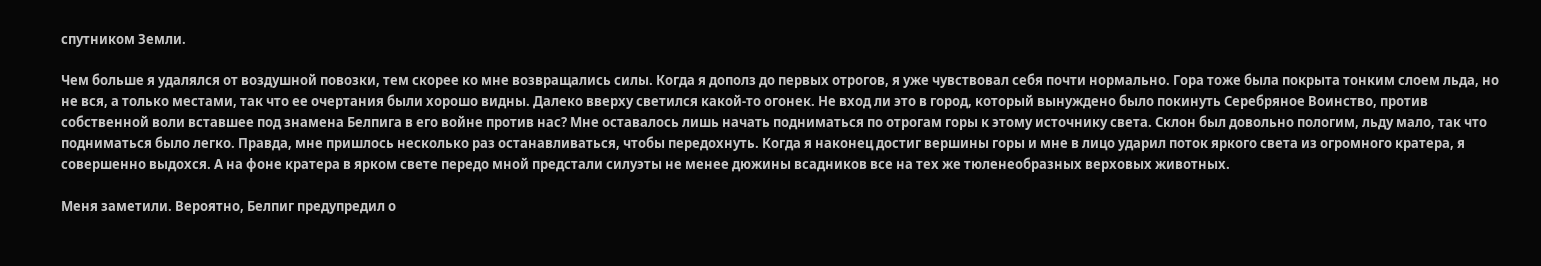спутником Земли.

Чем больше я удалялся от воздушной повозки, тем скорее ко мне возвращались силы. Когда я дополз до первых отрогов, я уже чувствовал себя почти нормально. Гора тоже была покрыта тонким слоем льда, но не вся, а только местами, так что ее очертания были хорошо видны. Далеко вверху светился какой-то огонек. Не вход ли это в город, который вынуждено было покинуть Серебряное Воинство, против собственной воли вставшее под знамена Белпига в его войне против нас? Мне оставалось лишь начать подниматься по отрогам горы к этому источнику света. Склон был довольно пологим, льду мало, так что подниматься было легко. Правда, мне пришлось несколько раз останавливаться, чтобы передохнуть. Когда я наконец достиг вершины горы и мне в лицо ударил поток яркого света из огромного кратера, я совершенно выдохся. А на фоне кратера в ярком свете передо мной предстали силуэты не менее дюжины всадников все на тех же тюленеобразных верховых животных.

Меня заметили. Вероятно, Белпиг предупредил о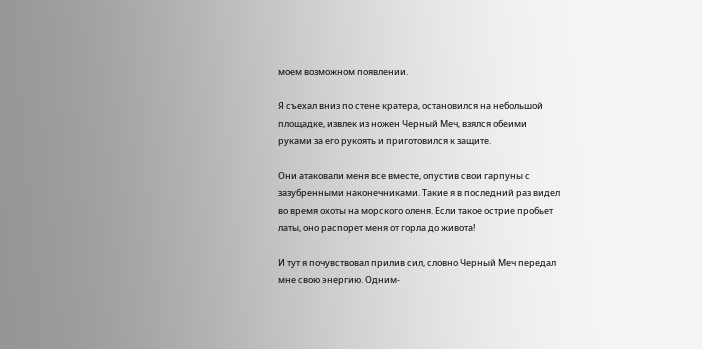моем возможном появлении.

Я съехал вниз по стене кратера, остановился на небольшой площадке, извлек из ножен Черный Меч, взялся обеими руками за его рукоять и приготовился к защите.

Они атаковали меня все вместе, опустив свои гарпуны с зазубренными наконечниками. Такие я в последний раз видел во время охоты на морского оленя. Если такое острие пробьет латы, оно распорет меня от горла до живота!

И тут я почувствовал прилив сил, словно Черный Меч передал мне свою энергию. Одним-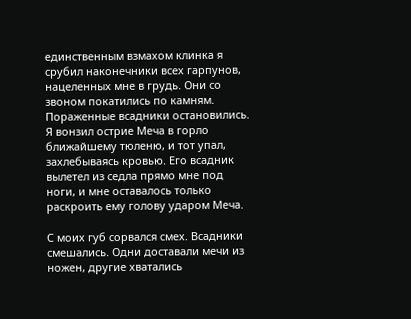единственным взмахом клинка я срубил наконечники всех гарпунов, нацеленных мне в грудь. Они со звоном покатились по камням. Пораженные всадники остановились. Я вонзил острие Меча в горло ближайшему тюленю, и тот упал, захлебываясь кровью. Его всадник вылетел из седла прямо мне под ноги, и мне оставалось только раскроить ему голову ударом Меча.

С моих губ сорвался смех. Всадники смешались. Одни доставали мечи из ножен, другие хватались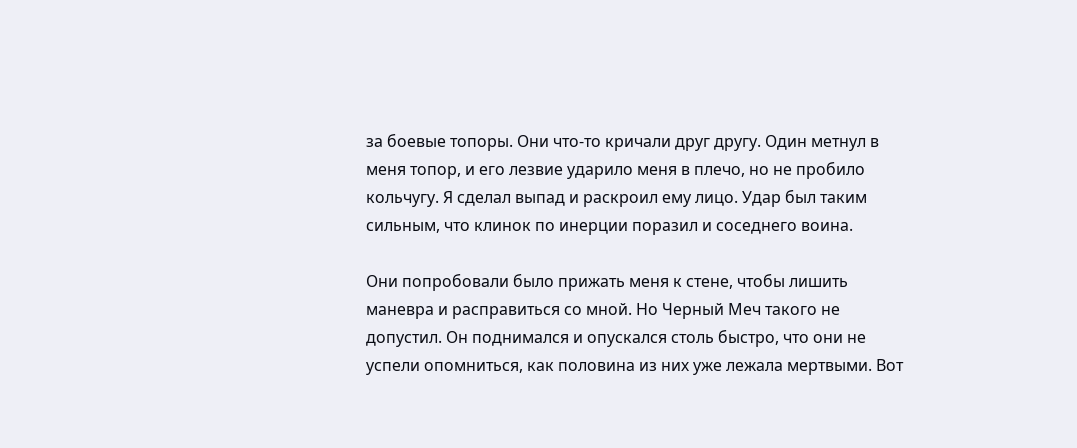за боевые топоры. Они что-то кричали друг другу. Один метнул в меня топор, и его лезвие ударило меня в плечо, но не пробило кольчугу. Я сделал выпад и раскроил ему лицо. Удар был таким сильным, что клинок по инерции поразил и соседнего воина.

Они попробовали было прижать меня к стене, чтобы лишить маневра и расправиться со мной. Но Черный Меч такого не допустил. Он поднимался и опускался столь быстро, что они не успели опомниться, как половина из них уже лежала мертвыми. Вот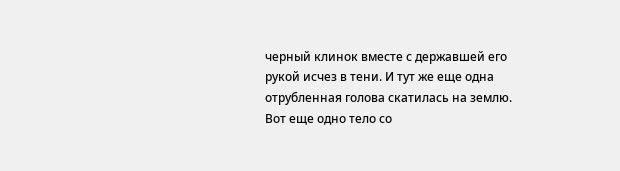черный клинок вместе с державшей его рукой исчез в тени. И тут же еще одна отрубленная голова скатилась на землю. Вот еще одно тело со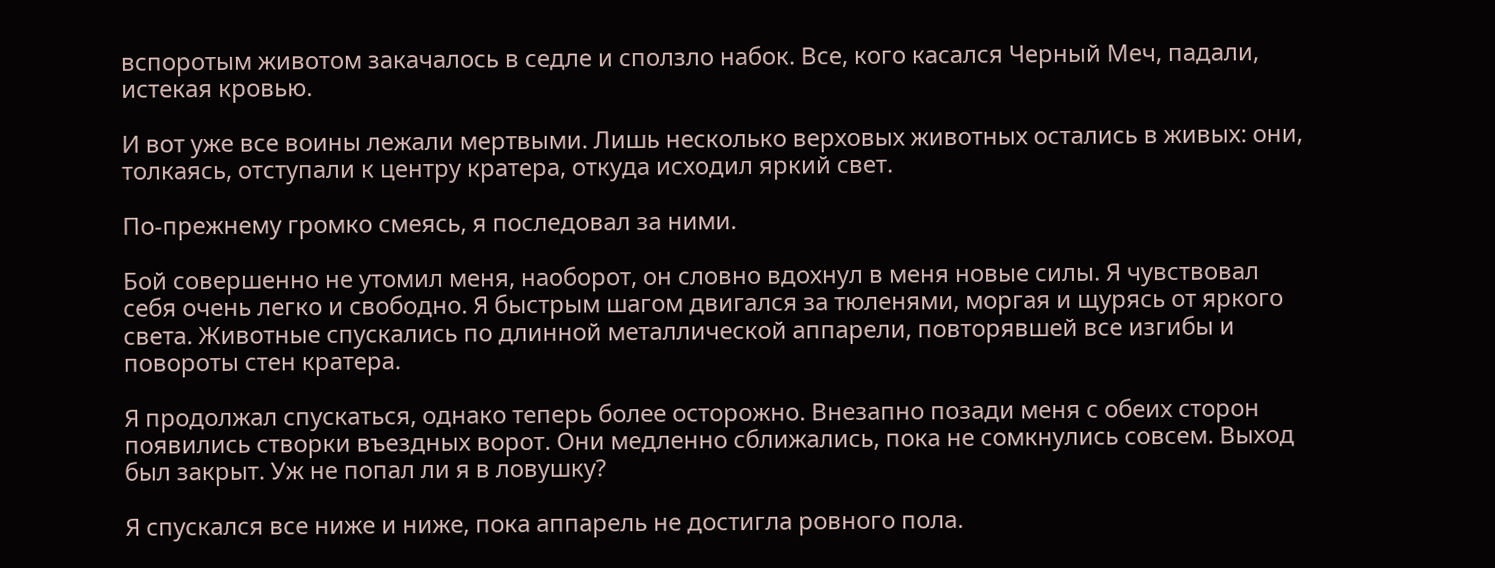вспоротым животом закачалось в седле и сползло набок. Все, кого касался Черный Меч, падали, истекая кровью.

И вот уже все воины лежали мертвыми. Лишь несколько верховых животных остались в живых: они, толкаясь, отступали к центру кратера, откуда исходил яркий свет.

По-прежнему громко смеясь, я последовал за ними.

Бой совершенно не утомил меня, наоборот, он словно вдохнул в меня новые силы. Я чувствовал себя очень легко и свободно. Я быстрым шагом двигался за тюленями, моргая и щурясь от яркого света. Животные спускались по длинной металлической аппарели, повторявшей все изгибы и повороты стен кратера.

Я продолжал спускаться, однако теперь более осторожно. Внезапно позади меня с обеих сторон появились створки въездных ворот. Они медленно сближались, пока не сомкнулись совсем. Выход был закрыт. Уж не попал ли я в ловушку?

Я спускался все ниже и ниже, пока аппарель не достигла ровного пола.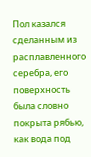Пол казался сделанным из расплавленного серебра, его поверхность была словно покрыта рябью, как вода под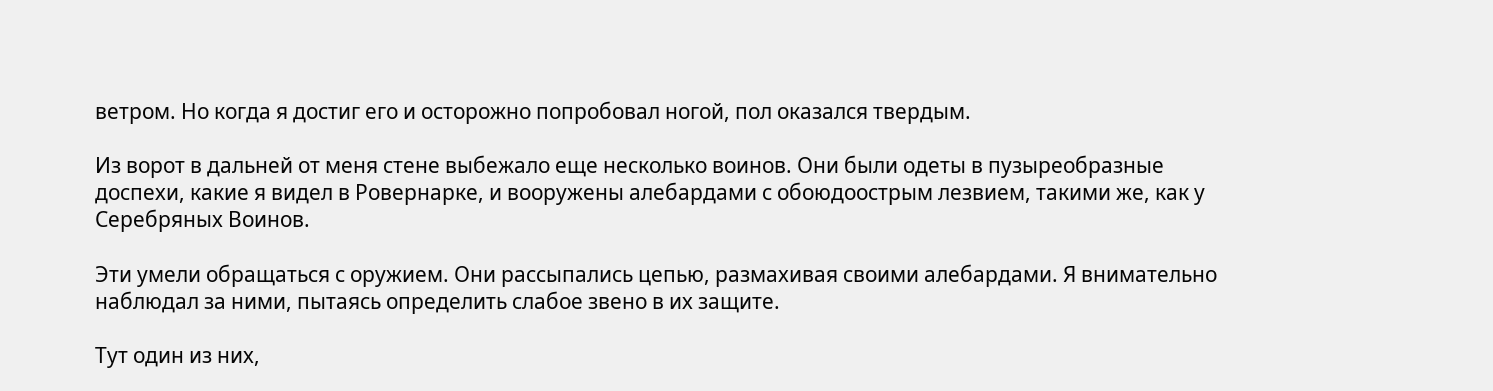ветром. Но когда я достиг его и осторожно попробовал ногой, пол оказался твердым.

Из ворот в дальней от меня стене выбежало еще несколько воинов. Они были одеты в пузыреобразные доспехи, какие я видел в Ровернарке, и вооружены алебардами с обоюдоострым лезвием, такими же, как у Серебряных Воинов.

Эти умели обращаться с оружием. Они рассыпались цепью, размахивая своими алебардами. Я внимательно наблюдал за ними, пытаясь определить слабое звено в их защите.

Тут один из них,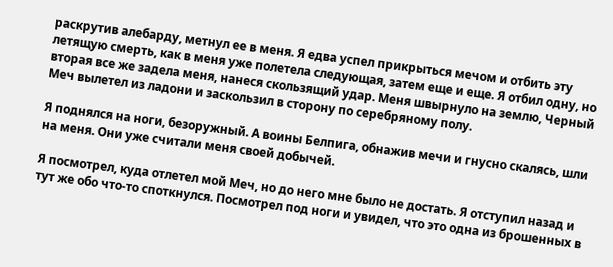раскрутив алебарду, метнул ее в меня. Я едва успел прикрыться мечом и отбить эту летящую смерть, как в меня уже полетела следующая, затем еще и еще. Я отбил одну, но вторая все же задела меня, нанеся скользящий удар. Меня швырнуло на землю, Черный Меч вылетел из ладони и заскользил в сторону по серебряному полу.

Я поднялся на ноги, безоружный. А воины Белпига, обнажив мечи и гнусно скалясь, шли на меня. Они уже считали меня своей добычей.

Я посмотрел, куда отлетел мой Меч, но до него мне было не достать. Я отступил назад и тут же обо что-то споткнулся. Посмотрел под ноги и увидел, что это одна из брошенных в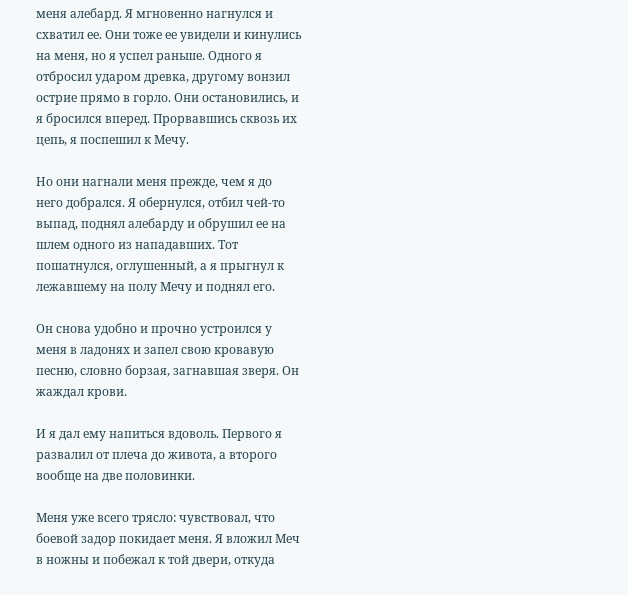меня алебард. Я мгновенно нагнулся и схватил ее. Они тоже ее увидели и кинулись на меня, но я успел раньше. Одного я отбросил ударом древка, другому вонзил острие прямо в горло. Они остановились, и я бросился вперед. Прорвавшись сквозь их цепь, я поспешил к Мечу.

Но они нагнали меня прежде, чем я до него добрался. Я обернулся, отбил чей-то выпад, поднял алебарду и обрушил ее на шлем одного из нападавших. Тот пошатнулся, оглушенный, а я прыгнул к лежавшему на полу Мечу и поднял его.

Он снова удобно и прочно устроился у меня в ладонях и запел свою кровавую песню, словно борзая, загнавшая зверя. Он жаждал крови.

И я дал ему напиться вдоволь. Первого я развалил от плеча до живота, а второго вообще на две половинки.

Меня уже всего трясло: чувствовал, что боевой задор покидает меня. Я вложил Меч в ножны и побежал к той двери, откуда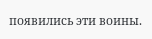появились эти воины.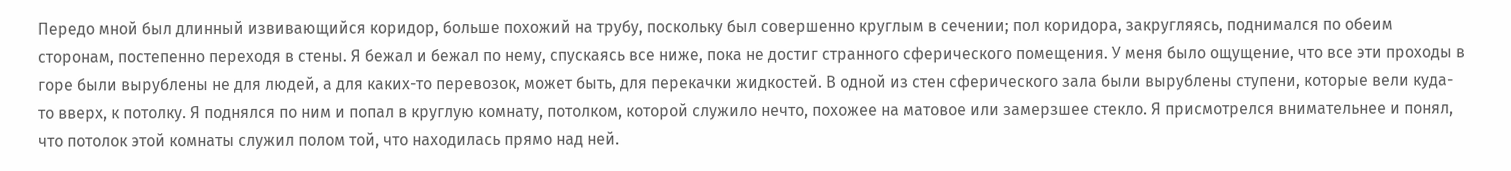Передо мной был длинный извивающийся коридор, больше похожий на трубу, поскольку был совершенно круглым в сечении; пол коридора, закругляясь, поднимался по обеим сторонам, постепенно переходя в стены. Я бежал и бежал по нему, спускаясь все ниже, пока не достиг странного сферического помещения. У меня было ощущение, что все эти проходы в горе были вырублены не для людей, а для каких-то перевозок, может быть, для перекачки жидкостей. В одной из стен сферического зала были вырублены ступени, которые вели куда-то вверх, к потолку. Я поднялся по ним и попал в круглую комнату, потолком, которой служило нечто, похожее на матовое или замерзшее стекло. Я присмотрелся внимательнее и понял, что потолок этой комнаты служил полом той, что находилась прямо над ней.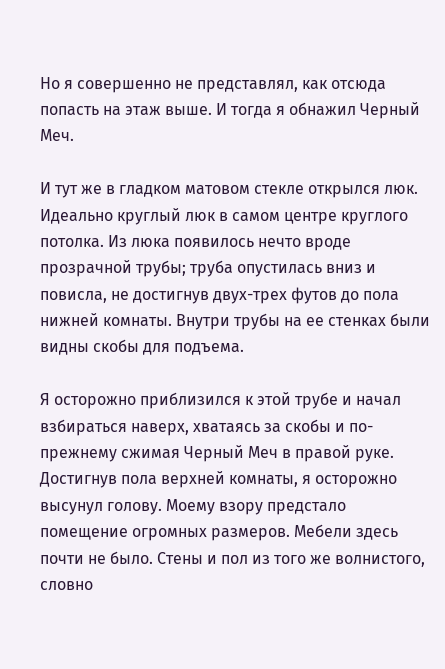Но я совершенно не представлял, как отсюда попасть на этаж выше. И тогда я обнажил Черный Меч.

И тут же в гладком матовом стекле открылся люк. Идеально круглый люк в самом центре круглого потолка. Из люка появилось нечто вроде прозрачной трубы; труба опустилась вниз и повисла, не достигнув двух-трех футов до пола нижней комнаты. Внутри трубы на ее стенках были видны скобы для подъема.

Я осторожно приблизился к этой трубе и начал взбираться наверх, хватаясь за скобы и по-прежнему сжимая Черный Меч в правой руке. Достигнув пола верхней комнаты, я осторожно высунул голову. Моему взору предстало помещение огромных размеров. Мебели здесь почти не было. Стены и пол из того же волнистого, словно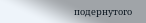подернутого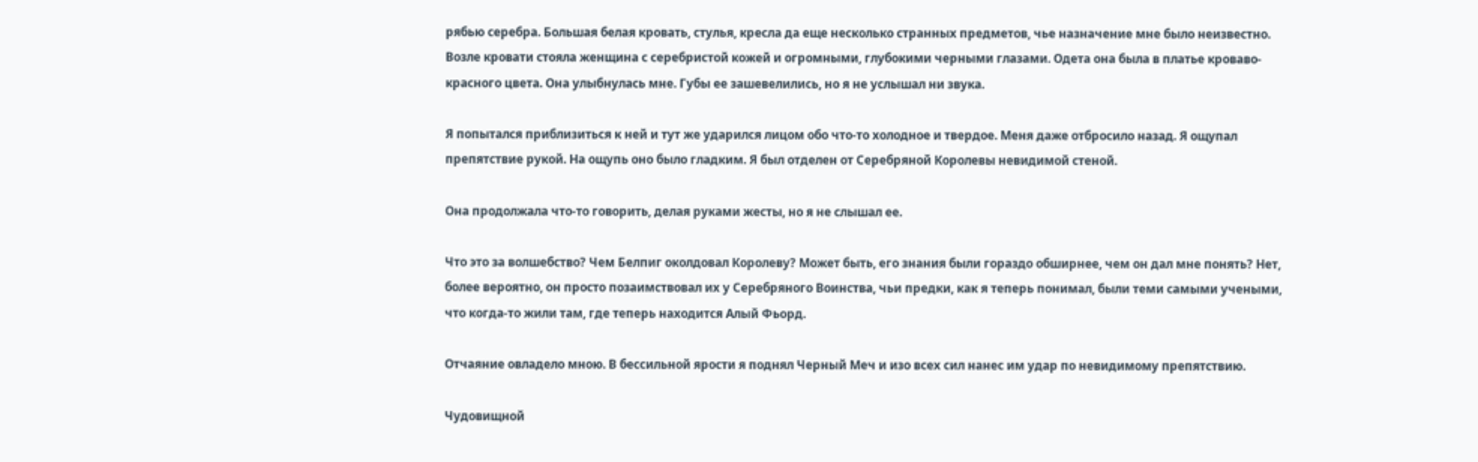рябью серебра. Большая белая кровать, стулья, кресла да еще несколько странных предметов, чье назначение мне было неизвестно. Возле кровати стояла женщина с серебристой кожей и огромными, глубокими черными глазами. Одета она была в платье кроваво-красного цвета. Она улыбнулась мне. Губы ее зашевелились, но я не услышал ни звука.

Я попытался приблизиться к ней и тут же ударился лицом обо что-то холодное и твердое. Меня даже отбросило назад. Я ощупал препятствие рукой. На ощупь оно было гладким. Я был отделен от Серебряной Королевы невидимой стеной.

Она продолжала что-то говорить, делая руками жесты, но я не слышал ее.

Что это за волшебство? Чем Белпиг околдовал Королеву? Может быть, его знания были гораздо обширнее, чем он дал мне понять? Нет, более вероятно, он просто позаимствовал их у Серебряного Воинства, чьи предки, как я теперь понимал, были теми самыми учеными, что когда-то жили там, где теперь находится Алый Фьорд.

Отчаяние овладело мною. В бессильной ярости я поднял Черный Меч и изо всех сил нанес им удар по невидимому препятствию.

Чудовищной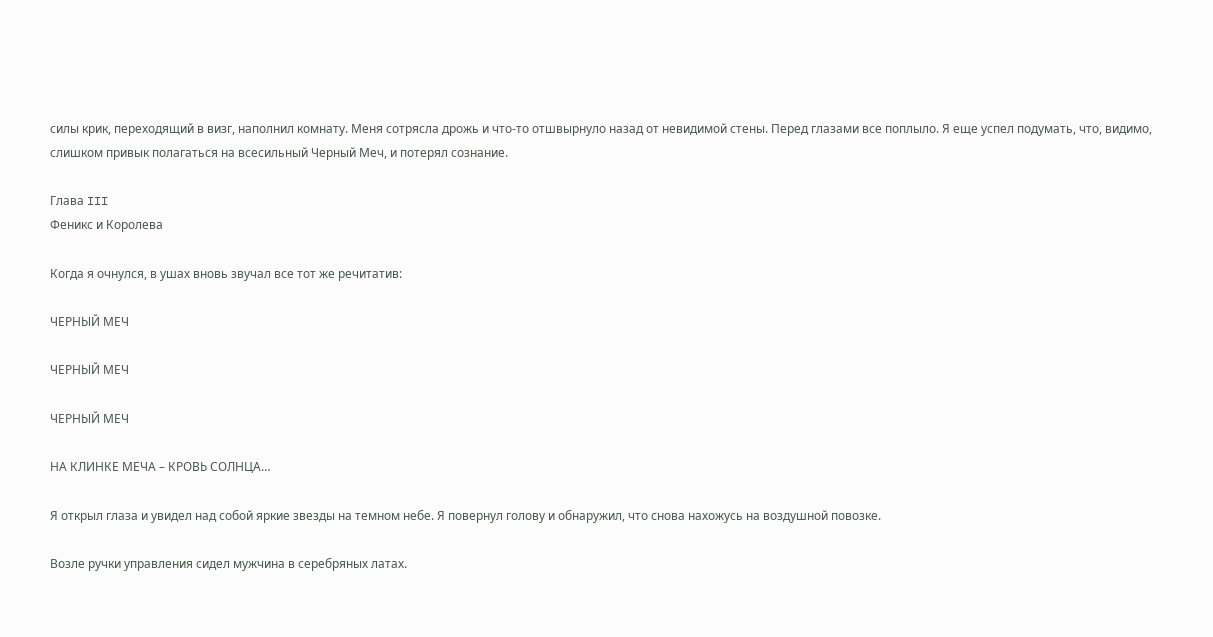силы крик, переходящий в визг, наполнил комнату. Меня сотрясла дрожь и что-то отшвырнуло назад от невидимой стены. Перед глазами все поплыло. Я еще успел подумать, что, видимо, слишком привык полагаться на всесильный Черный Меч, и потерял сознание.

Глава III
Феникс и Королева

Когда я очнулся, в ушах вновь звучал все тот же речитатив:

ЧЕРНЫЙ МЕЧ

ЧЕРНЫЙ МЕЧ

ЧЕРНЫЙ МЕЧ

НА КЛИНКЕ МЕЧА – КРОВЬ СОЛНЦА…

Я открыл глаза и увидел над собой яркие звезды на темном небе. Я повернул голову и обнаружил, что снова нахожусь на воздушной повозке.

Возле ручки управления сидел мужчина в серебряных латах.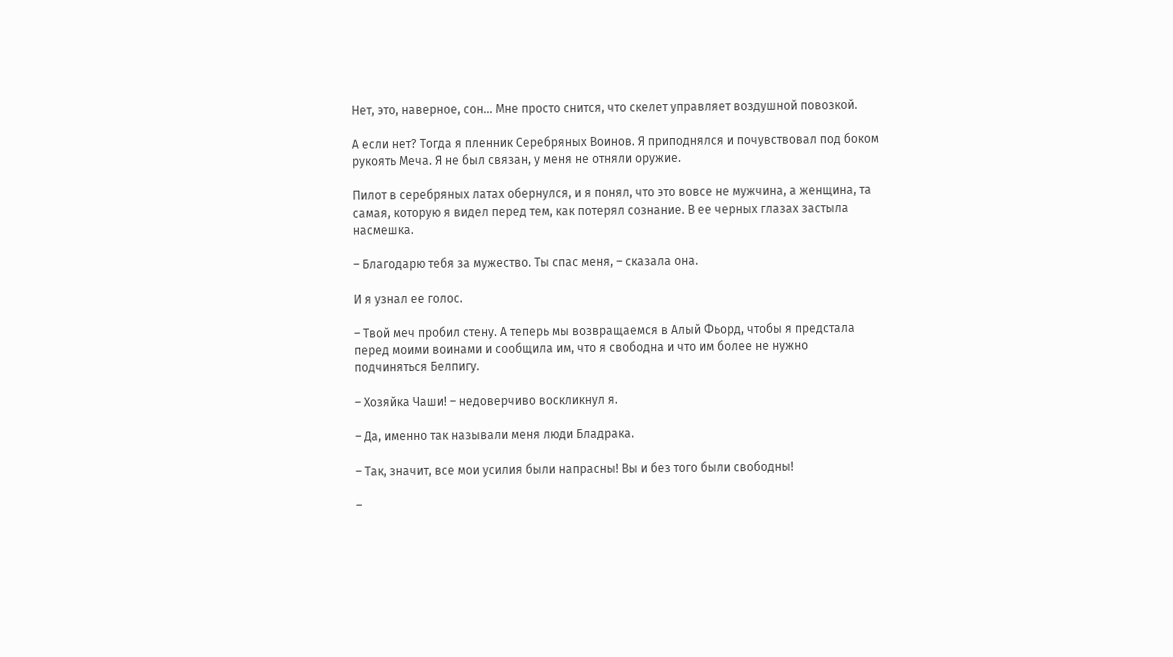Нет, это, наверное, сон… Мне просто снится, что скелет управляет воздушной повозкой.

А если нет? Тогда я пленник Серебряных Воинов. Я приподнялся и почувствовал под боком рукоять Меча. Я не был связан, у меня не отняли оружие.

Пилот в серебряных латах обернулся, и я понял, что это вовсе не мужчина, а женщина, та самая, которую я видел перед тем, как потерял сознание. В ее черных глазах застыла насмешка.

– Благодарю тебя за мужество. Ты спас меня, – сказала она.

И я узнал ее голос.

– Твой меч пробил стену. А теперь мы возвращаемся в Алый Фьорд, чтобы я предстала перед моими воинами и сообщила им, что я свободна и что им более не нужно подчиняться Белпигу.

– Хозяйка Чаши! – недоверчиво воскликнул я.

– Да, именно так называли меня люди Бладрака.

– Так, значит, все мои усилия были напрасны! Вы и без того были свободны!

–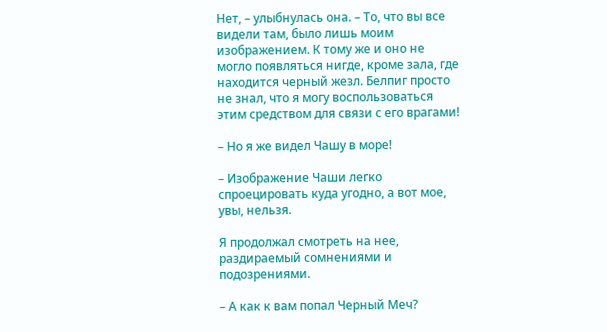Нет, – улыбнулась она. – То, что вы все видели там, было лишь моим изображением. К тому же и оно не могло появляться нигде, кроме зала, где находится черный жезл. Белпиг просто не знал, что я могу воспользоваться этим средством для связи с его врагами!

– Но я же видел Чашу в море!

– Изображение Чаши легко спроецировать куда угодно, а вот мое, увы, нельзя.

Я продолжал смотреть на нее, раздираемый сомнениями и подозрениями.

– А как к вам попал Черный Меч?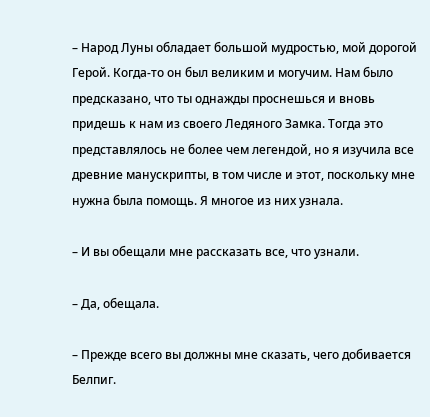– Народ Луны обладает большой мудростью, мой дорогой Герой. Когда-то он был великим и могучим. Нам было предсказано, что ты однажды проснешься и вновь придешь к нам из своего Ледяного Замка. Тогда это представлялось не более чем легендой, но я изучила все древние манускрипты, в том числе и этот, поскольку мне нужна была помощь. Я многое из них узнала.

– И вы обещали мне рассказать все, что узнали.

– Да, обещала.

– Прежде всего вы должны мне сказать, чего добивается Белпиг.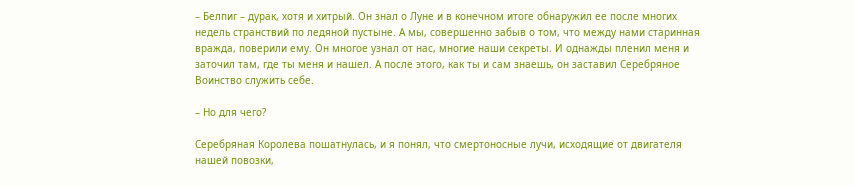– Белпиг – дурак, хотя и хитрый. Он знал о Луне и в конечном итоге обнаружил ее после многих недель странствий по ледяной пустыне. А мы, совершенно забыв о том, что между нами старинная вражда, поверили ему. Он многое узнал от нас, многие наши секреты. И однажды пленил меня и заточил там, где ты меня и нашел. А после этого, как ты и сам знаешь, он заставил Серебряное Воинство служить себе.

– Но для чего?

Серебряная Королева пошатнулась, и я понял, что смертоносные лучи, исходящие от двигателя нашей повозки,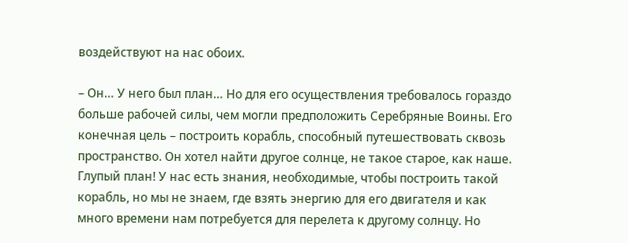воздействуют на нас обоих.

– Он… У него был план… Но для его осуществления требовалось гораздо больше рабочей силы, чем могли предположить Серебряные Воины. Его конечная цель – построить корабль, способный путешествовать сквозь пространство. Он хотел найти другое солнце, не такое старое, как наше. Глупый план! У нас есть знания, необходимые, чтобы построить такой корабль, но мы не знаем, где взять энергию для его двигателя и как много времени нам потребуется для перелета к другому солнцу. Но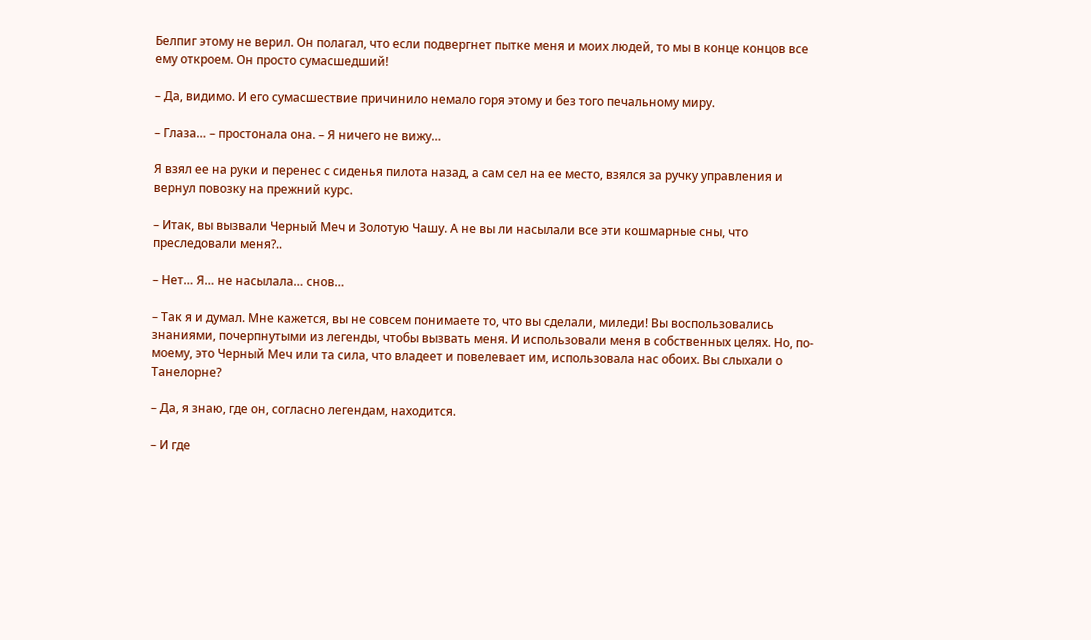Белпиг этому не верил. Он полагал, что если подвергнет пытке меня и моих людей, то мы в конце концов все ему откроем. Он просто сумасшедший!

– Да, видимо. И его сумасшествие причинило немало горя этому и без того печальному миру.

– Глаза… – простонала она. – Я ничего не вижу…

Я взял ее на руки и перенес с сиденья пилота назад, а сам сел на ее место, взялся за ручку управления и вернул повозку на прежний курс.

– Итак, вы вызвали Черный Меч и Золотую Чашу. А не вы ли насылали все эти кошмарные сны, что преследовали меня?..

– Нет… Я… не насылала… снов…

– Так я и думал. Мне кажется, вы не совсем понимаете то, что вы сделали, миледи! Вы воспользовались знаниями, почерпнутыми из легенды, чтобы вызвать меня. И использовали меня в собственных целях. Но, по-моему, это Черный Меч или та сила, что владеет и повелевает им, использовала нас обоих. Вы слыхали о Танелорне?

– Да, я знаю, где он, согласно легендам, находится.

– И где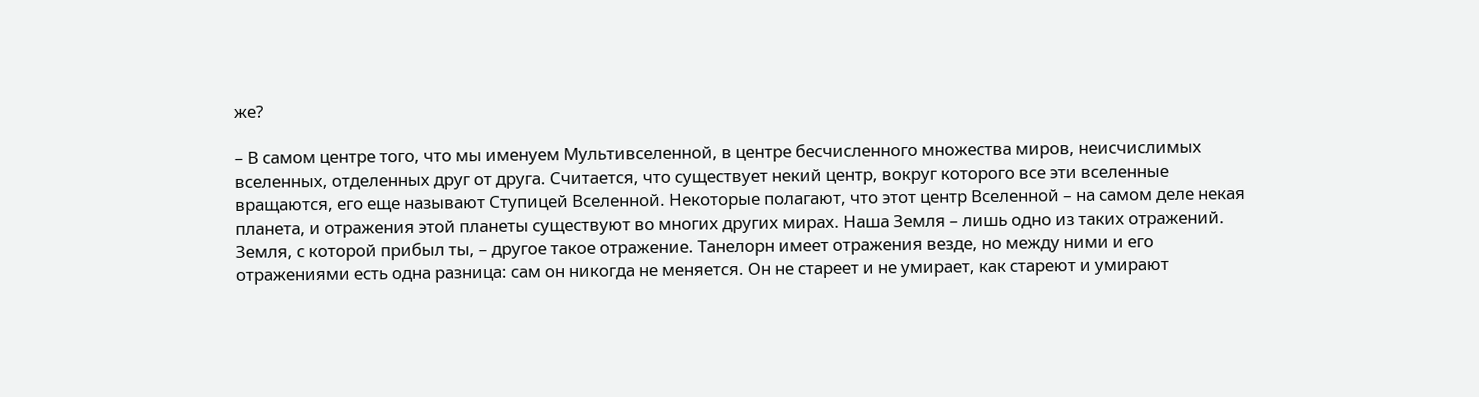же?

– В самом центре того, что мы именуем Мультивселенной, в центре бесчисленного множества миров, неисчислимых вселенных, отделенных друг от друга. Считается, что существует некий центр, вокруг которого все эти вселенные вращаются, его еще называют Ступицей Вселенной. Некоторые полагают, что этот центр Вселенной – на самом деле некая планета, и отражения этой планеты существуют во многих других мирах. Наша Земля – лишь одно из таких отражений. Земля, с которой прибыл ты, – другое такое отражение. Танелорн имеет отражения везде, но между ними и его отражениями есть одна разница: сам он никогда не меняется. Он не стареет и не умирает, как стареют и умирают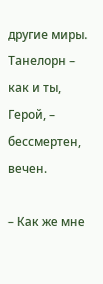другие миры. Танелорн – как и ты, Герой, – бессмертен, вечен.

– Как же мне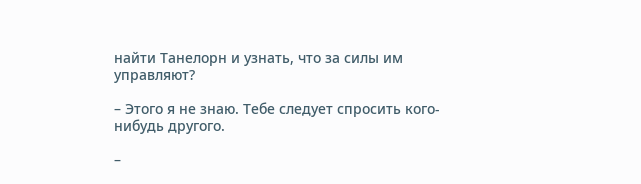найти Танелорн и узнать, что за силы им управляют?

– Этого я не знаю. Тебе следует спросить кого-нибудь другого.

–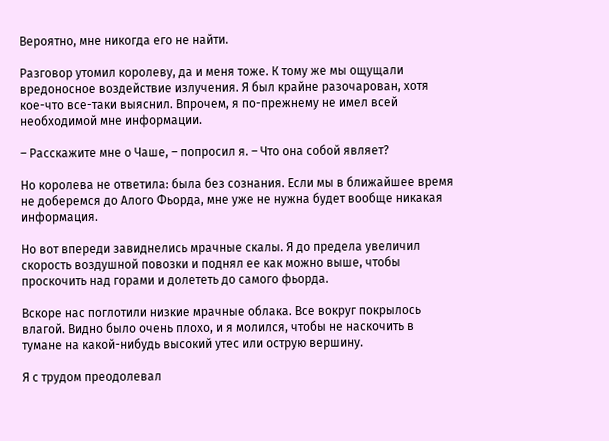Вероятно, мне никогда его не найти.

Разговор утомил королеву, да и меня тоже. К тому же мы ощущали вредоносное воздействие излучения. Я был крайне разочарован, хотя кое-что все-таки выяснил. Впрочем, я по-прежнему не имел всей необходимой мне информации.

– Расскажите мне о Чаше, – попросил я. – Что она собой являет?

Но королева не ответила: была без сознания. Если мы в ближайшее время не доберемся до Алого Фьорда, мне уже не нужна будет вообще никакая информация.

Но вот впереди завиднелись мрачные скалы. Я до предела увеличил скорость воздушной повозки и поднял ее как можно выше, чтобы проскочить над горами и долететь до самого фьорда.

Вскоре нас поглотили низкие мрачные облака. Все вокруг покрылось влагой. Видно было очень плохо, и я молился, чтобы не наскочить в тумане на какой-нибудь высокий утес или острую вершину.

Я с трудом преодолевал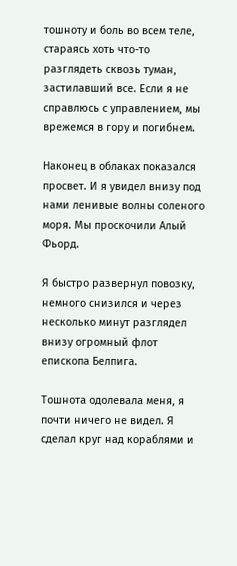тошноту и боль во всем теле, стараясь хоть что-то разглядеть сквозь туман, застилавший все. Если я не справлюсь с управлением, мы врежемся в гору и погибнем.

Наконец в облаках показался просвет. И я увидел внизу под нами ленивые волны соленого моря. Мы проскочили Алый Фьорд.

Я быстро развернул повозку, немного снизился и через несколько минут разглядел внизу огромный флот епископа Белпига.

Тошнота одолевала меня, я почти ничего не видел. Я сделал круг над кораблями и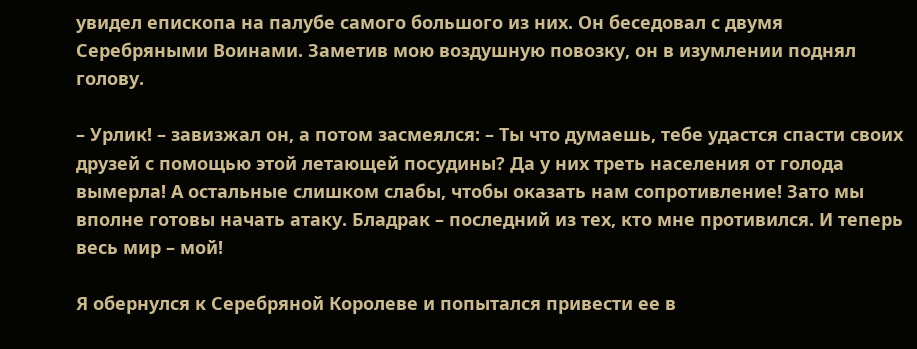увидел епископа на палубе самого большого из них. Он беседовал с двумя Серебряными Воинами. Заметив мою воздушную повозку, он в изумлении поднял голову.

– Урлик! – завизжал он, а потом засмеялся: – Ты что думаешь, тебе удастся спасти своих друзей с помощью этой летающей посудины? Да у них треть населения от голода вымерла! А остальные слишком слабы, чтобы оказать нам сопротивление! Зато мы вполне готовы начать атаку. Бладрак – последний из тех, кто мне противился. И теперь весь мир – мой!

Я обернулся к Серебряной Королеве и попытался привести ее в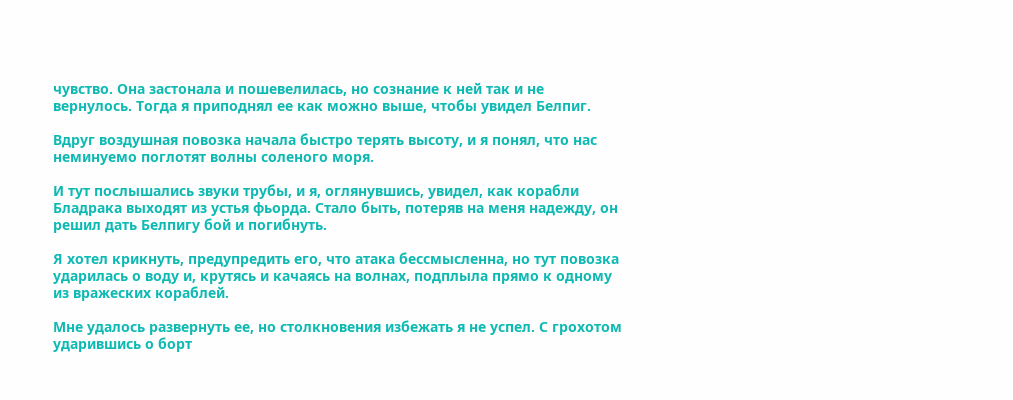чувство. Она застонала и пошевелилась, но сознание к ней так и не вернулось. Тогда я приподнял ее как можно выше, чтобы увидел Белпиг.

Вдруг воздушная повозка начала быстро терять высоту, и я понял, что нас неминуемо поглотят волны соленого моря.

И тут послышались звуки трубы, и я, оглянувшись, увидел, как корабли Бладрака выходят из устья фьорда. Стало быть, потеряв на меня надежду, он решил дать Белпигу бой и погибнуть.

Я хотел крикнуть, предупредить его, что атака бессмысленна, но тут повозка ударилась о воду и, крутясь и качаясь на волнах, подплыла прямо к одному из вражеских кораблей.

Мне удалось развернуть ее, но столкновения избежать я не успел. С грохотом ударившись о борт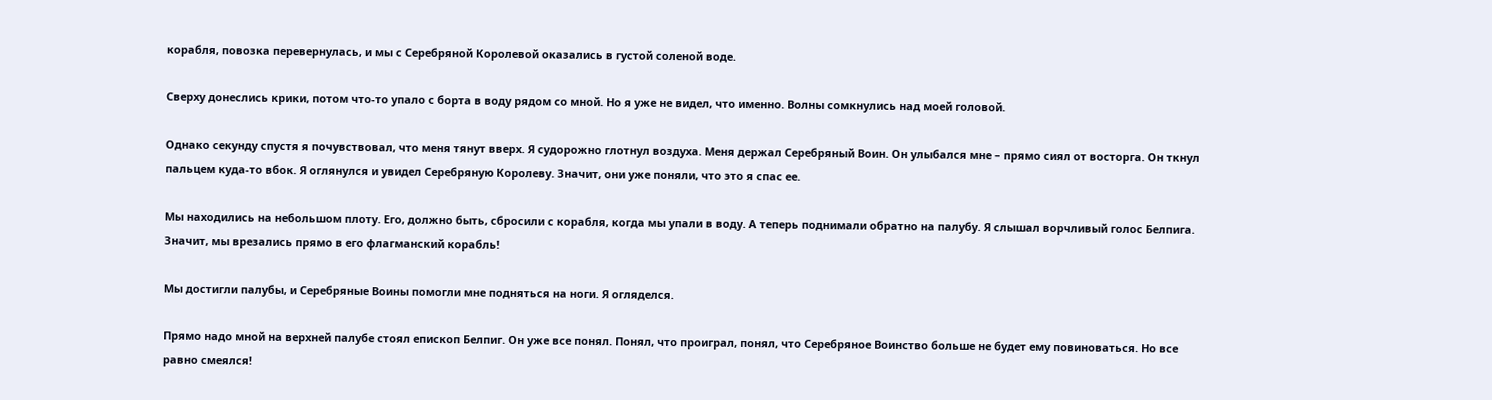корабля, повозка перевернулась, и мы с Серебряной Королевой оказались в густой соленой воде.

Сверху донеслись крики, потом что-то упало с борта в воду рядом со мной. Но я уже не видел, что именно. Волны сомкнулись над моей головой.

Однако секунду спустя я почувствовал, что меня тянут вверх. Я судорожно глотнул воздуха. Меня держал Серебряный Воин. Он улыбался мне – прямо сиял от восторга. Он ткнул пальцем куда-то вбок. Я оглянулся и увидел Серебряную Королеву. Значит, они уже поняли, что это я спас ее.

Мы находились на небольшом плоту. Его, должно быть, сбросили с корабля, когда мы упали в воду. А теперь поднимали обратно на палубу. Я слышал ворчливый голос Белпига. Значит, мы врезались прямо в его флагманский корабль!

Мы достигли палубы, и Серебряные Воины помогли мне подняться на ноги. Я огляделся.

Прямо надо мной на верхней палубе стоял епископ Белпиг. Он уже все понял. Понял, что проиграл, понял, что Серебряное Воинство больше не будет ему повиноваться. Но все равно смеялся!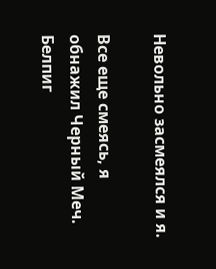Невольно засмеялся и я.

Все еще смеясь, я обнажил Черный Меч. Белпиг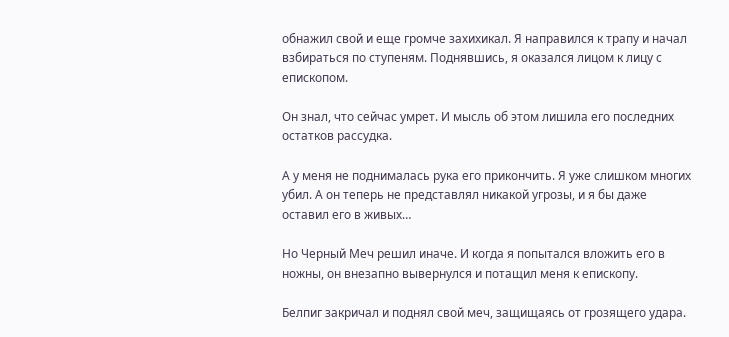обнажил свой и еще громче захихикал. Я направился к трапу и начал взбираться по ступеням. Поднявшись, я оказался лицом к лицу с епископом.

Он знал, что сейчас умрет. И мысль об этом лишила его последних остатков рассудка.

А у меня не поднималась рука его прикончить. Я уже слишком многих убил. А он теперь не представлял никакой угрозы, и я бы даже оставил его в живых…

Но Черный Меч решил иначе. И когда я попытался вложить его в ножны, он внезапно вывернулся и потащил меня к епископу.

Белпиг закричал и поднял свой меч, защищаясь от грозящего удара.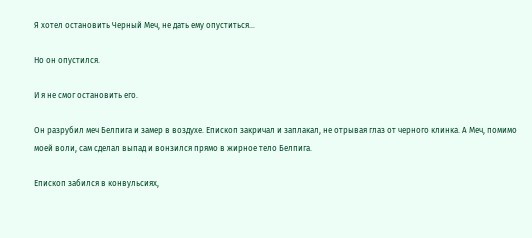Я хотел остановить Черный Меч, не дать ему опуститься…

Но он опустился.

И я не смог остановить его.

Он разрубил меч Белпига и замер в воздухе. Епископ закричал и заплакал, не отрывая глаз от черного клинка. А Меч, помимо моей воли, сам сделал выпад и вонзился прямо в жирное тело Белпига.

Епископ забился в конвульсиях,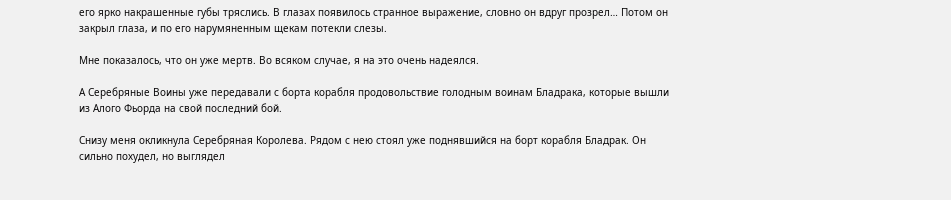его ярко накрашенные губы тряслись. В глазах появилось странное выражение, словно он вдруг прозрел… Потом он закрыл глаза, и по его нарумяненным щекам потекли слезы.

Мне показалось, что он уже мертв. Во всяком случае, я на это очень надеялся.

А Серебряные Воины уже передавали с борта корабля продовольствие голодным воинам Бладрака, которые вышли из Алого Фьорда на свой последний бой.

Снизу меня окликнула Серебряная Королева. Рядом с нею стоял уже поднявшийся на борт корабля Бладрак. Он сильно похудел, но выглядел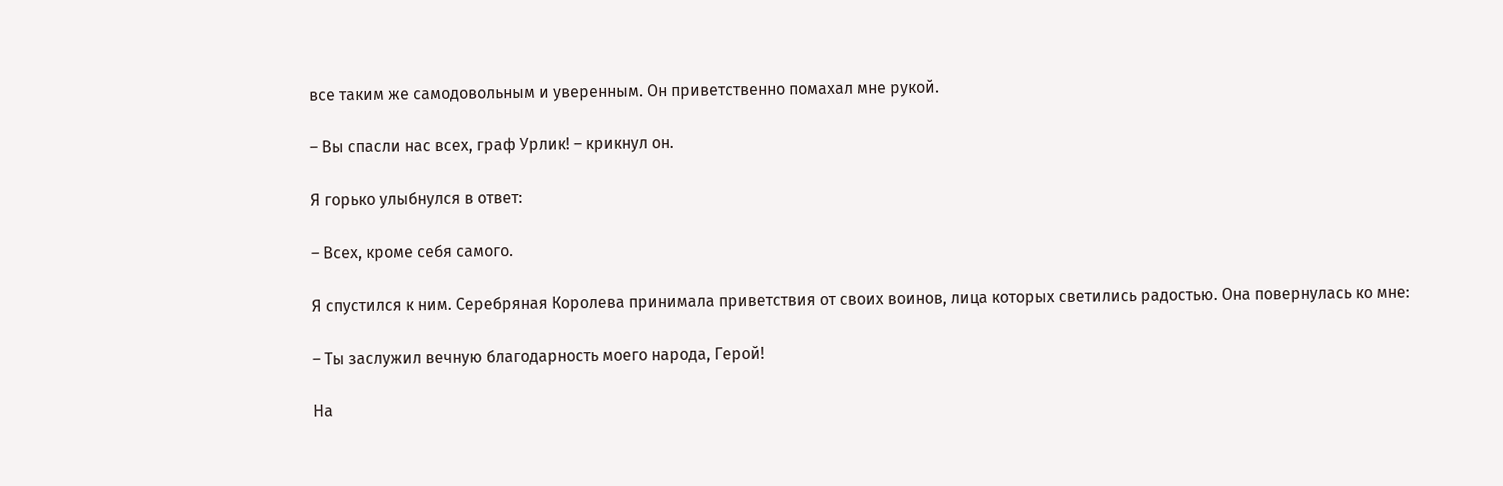все таким же самодовольным и уверенным. Он приветственно помахал мне рукой.

– Вы спасли нас всех, граф Урлик! – крикнул он.

Я горько улыбнулся в ответ:

– Всех, кроме себя самого.

Я спустился к ним. Серебряная Королева принимала приветствия от своих воинов, лица которых светились радостью. Она повернулась ко мне:

– Ты заслужил вечную благодарность моего народа, Герой!

На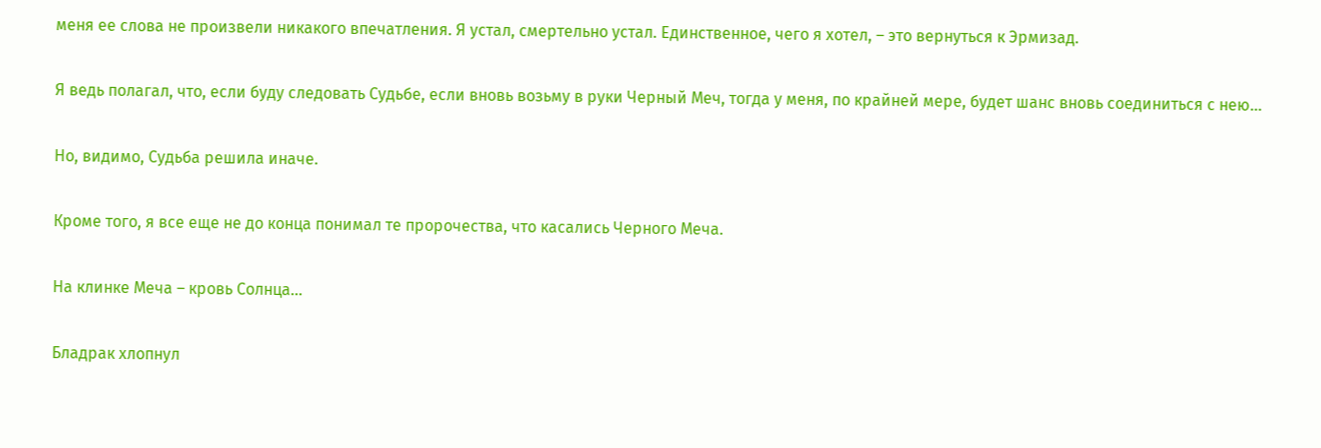меня ее слова не произвели никакого впечатления. Я устал, смертельно устал. Единственное, чего я хотел, – это вернуться к Эрмизад.

Я ведь полагал, что, если буду следовать Судьбе, если вновь возьму в руки Черный Меч, тогда у меня, по крайней мере, будет шанс вновь соединиться с нею…

Но, видимо, Судьба решила иначе.

Кроме того, я все еще не до конца понимал те пророчества, что касались Черного Меча.

На клинке Меча – кровь Солнца…

Бладрак хлопнул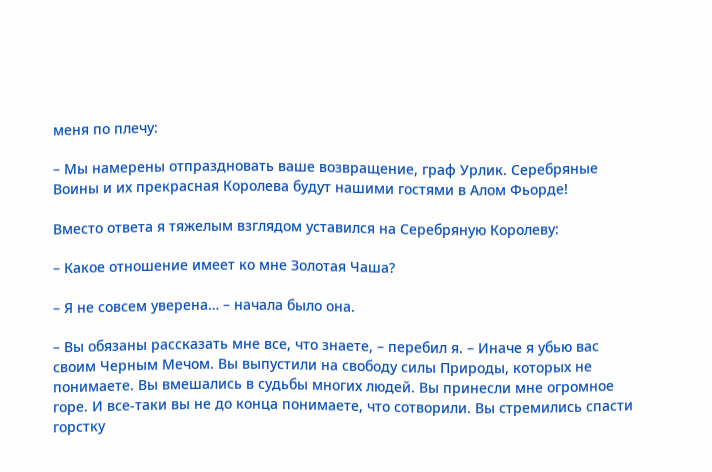меня по плечу:

– Мы намерены отпраздновать ваше возвращение, граф Урлик. Серебряные Воины и их прекрасная Королева будут нашими гостями в Алом Фьорде!

Вместо ответа я тяжелым взглядом уставился на Серебряную Королеву:

– Какое отношение имеет ко мне Золотая Чаша?

– Я не совсем уверена… – начала было она.

– Вы обязаны рассказать мне все, что знаете, – перебил я. – Иначе я убью вас своим Черным Мечом. Вы выпустили на свободу силы Природы, которых не понимаете. Вы вмешались в судьбы многих людей. Вы принесли мне огромное горе. И все-таки вы не до конца понимаете, что сотворили. Вы стремились спасти горстку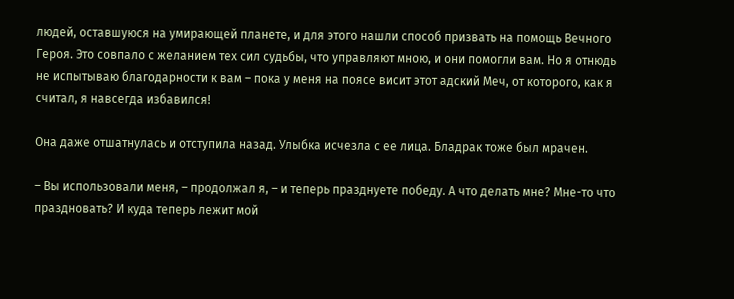людей, оставшуюся на умирающей планете, и для этого нашли способ призвать на помощь Вечного Героя. Это совпало с желанием тех сил судьбы, что управляют мною, и они помогли вам. Но я отнюдь не испытываю благодарности к вам – пока у меня на поясе висит этот адский Меч, от которого, как я считал, я навсегда избавился!

Она даже отшатнулась и отступила назад. Улыбка исчезла с ее лица. Бладрак тоже был мрачен.

– Вы использовали меня, – продолжал я, – и теперь празднуете победу. А что делать мне? Мне-то что праздновать? И куда теперь лежит мой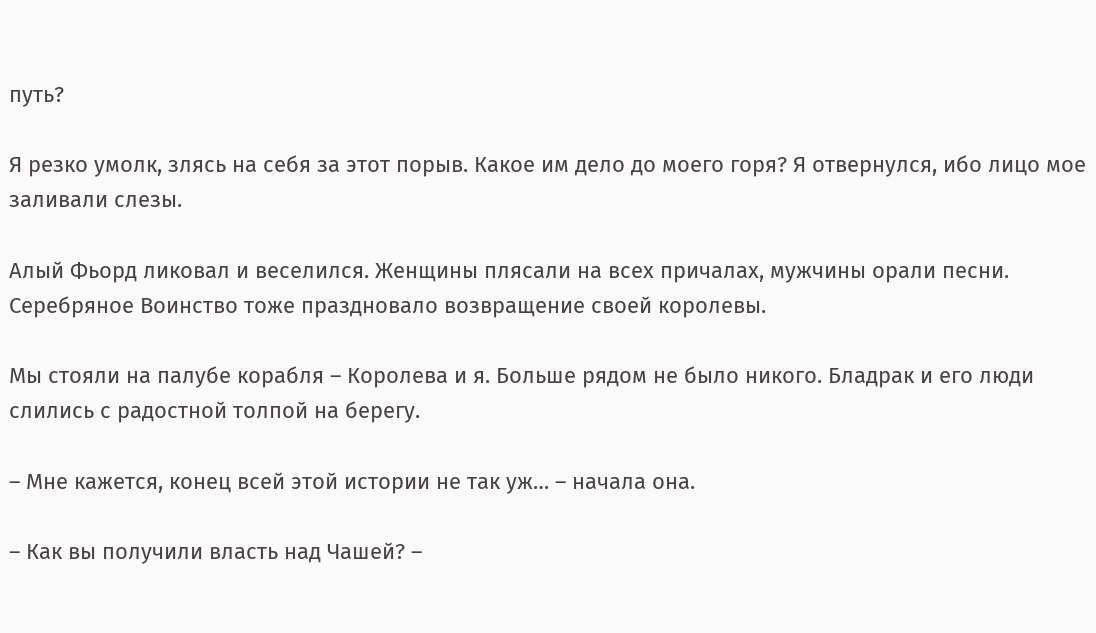путь?

Я резко умолк, злясь на себя за этот порыв. Какое им дело до моего горя? Я отвернулся, ибо лицо мое заливали слезы.

Алый Фьорд ликовал и веселился. Женщины плясали на всех причалах, мужчины орали песни. Серебряное Воинство тоже праздновало возвращение своей королевы.

Мы стояли на палубе корабля – Королева и я. Больше рядом не было никого. Бладрак и его люди слились с радостной толпой на берегу.

– Мне кажется, конец всей этой истории не так уж… – начала она.

– Как вы получили власть над Чашей? –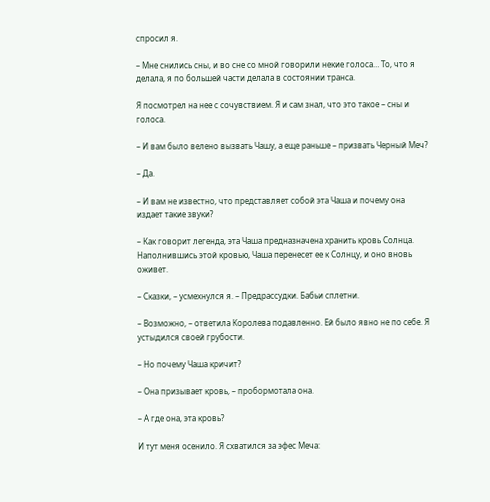спросил я.

– Мне снились сны, и во сне со мной говорили некие голоса… То, что я делала, я по большей части делала в состоянии транса.

Я посмотрел на нее с сочувствием. Я и сам знал, что это такое – сны и голоса.

– И вам было велено вызвать Чашу, а еще раньше – призвать Черный Меч?

– Да.

– И вам не известно, что представляет собой эта Чаша и почему она издает такие звуки?

– Как говорит легенда, эта Чаша предназначена хранить кровь Солнца. Наполнившись этой кровью, Чаша перенесет ее к Солнцу, и оно вновь оживет.

– Сказки, – усмехнулся я. – Предрассудки. Бабьи сплетни.

– Возможно, – ответила Королева подавленно. Ей было явно не по себе. Я устыдился своей грубости.

– Но почему Чаша кричит?

– Она призывает кровь, – пробормотала она.

– А где она, эта кровь?

И тут меня осенило. Я схватился за эфес Меча: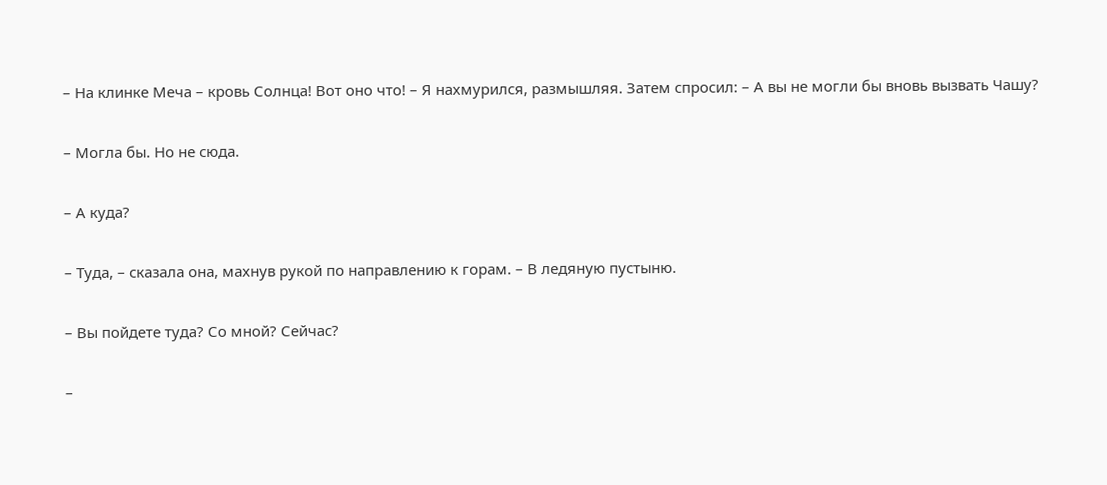– На клинке Меча – кровь Солнца! Вот оно что! – Я нахмурился, размышляя. Затем спросил: – А вы не могли бы вновь вызвать Чашу?

– Могла бы. Но не сюда.

– А куда?

– Туда, – сказала она, махнув рукой по направлению к горам. – В ледяную пустыню.

– Вы пойдете туда? Со мной? Сейчас?

–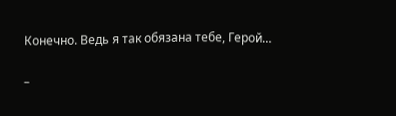Конечно. Ведь я так обязана тебе, Герой…

–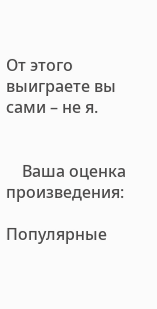От этого выиграете вы сами – не я.


    Ваша оценка произведения:

Популярные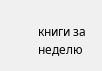книги за неделю